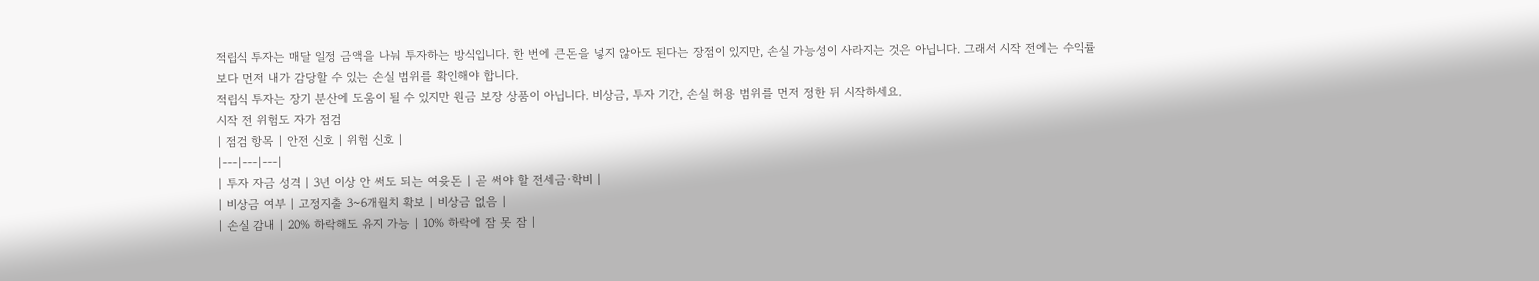적립식 투자는 매달 일정 금액을 나눠 투자하는 방식입니다. 한 번에 큰돈을 넣지 않아도 된다는 장점이 있지만, 손실 가능성이 사라지는 것은 아닙니다. 그래서 시작 전에는 수익률보다 먼저 내가 감당할 수 있는 손실 범위를 확인해야 합니다.
적립식 투자는 장기 분산에 도움이 될 수 있지만 원금 보장 상품이 아닙니다. 비상금, 투자 기간, 손실 허용 범위를 먼저 정한 뒤 시작하세요.
시작 전 위험도 자가 점검
| 점검 항목 | 안전 신호 | 위험 신호 |
|---|---|---|
| 투자 자금 성격 | 3년 이상 안 써도 되는 여윳돈 | 곧 써야 할 전세금·학비 |
| 비상금 여부 | 고정지출 3~6개월치 확보 | 비상금 없음 |
| 손실 감내 | 20% 하락해도 유지 가능 | 10% 하락에 잠 못 잠 |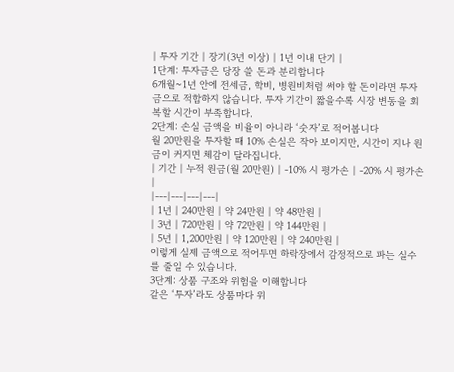| 투자 기간 | 장기(3년 이상) | 1년 이내 단기 |
1단계: 투자금은 당장 쓸 돈과 분리합니다
6개월~1년 안에 전세금, 학비, 병원비처럼 써야 할 돈이라면 투자금으로 적합하지 않습니다. 투자 기간이 짧을수록 시장 변동을 회복할 시간이 부족합니다.
2단계: 손실 금액을 비율이 아니라 ‘숫자’로 적어봅니다
월 20만원을 투자할 때 10% 손실은 작아 보이지만, 시간이 지나 원금이 커지면 체감이 달라집니다.
| 기간 | 누적 원금(월 20만원) | -10% 시 평가손 | -20% 시 평가손 |
|---|---|---|---|
| 1년 | 240만원 | 약 24만원 | 약 48만원 |
| 3년 | 720만원 | 약 72만원 | 약 144만원 |
| 5년 | 1,200만원 | 약 120만원 | 약 240만원 |
이렇게 실제 금액으로 적어두면 하락장에서 감정적으로 파는 실수를 줄일 수 있습니다.
3단계: 상품 구조와 위험을 이해합니다
같은 ‘투자’라도 상품마다 위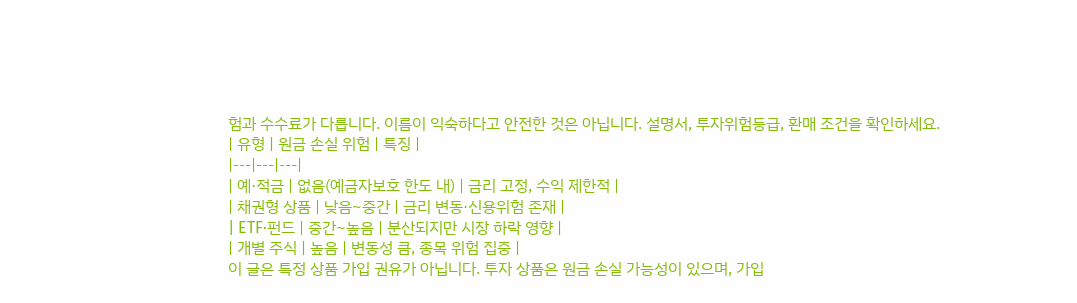험과 수수료가 다릅니다. 이름이 익숙하다고 안전한 것은 아닙니다. 설명서, 투자위험등급, 환매 조건을 확인하세요.
| 유형 | 원금 손실 위험 | 특징 |
|---|---|---|
| 예·적금 | 없음(예금자보호 한도 내) | 금리 고정, 수익 제한적 |
| 채권형 상품 | 낮음~중간 | 금리 변동·신용위험 존재 |
| ETF·펀드 | 중간~높음 | 분산되지만 시장 하락 영향 |
| 개별 주식 | 높음 | 변동성 큼, 종목 위험 집중 |
이 글은 특정 상품 가입 권유가 아닙니다. 투자 상품은 원금 손실 가능성이 있으며, 가입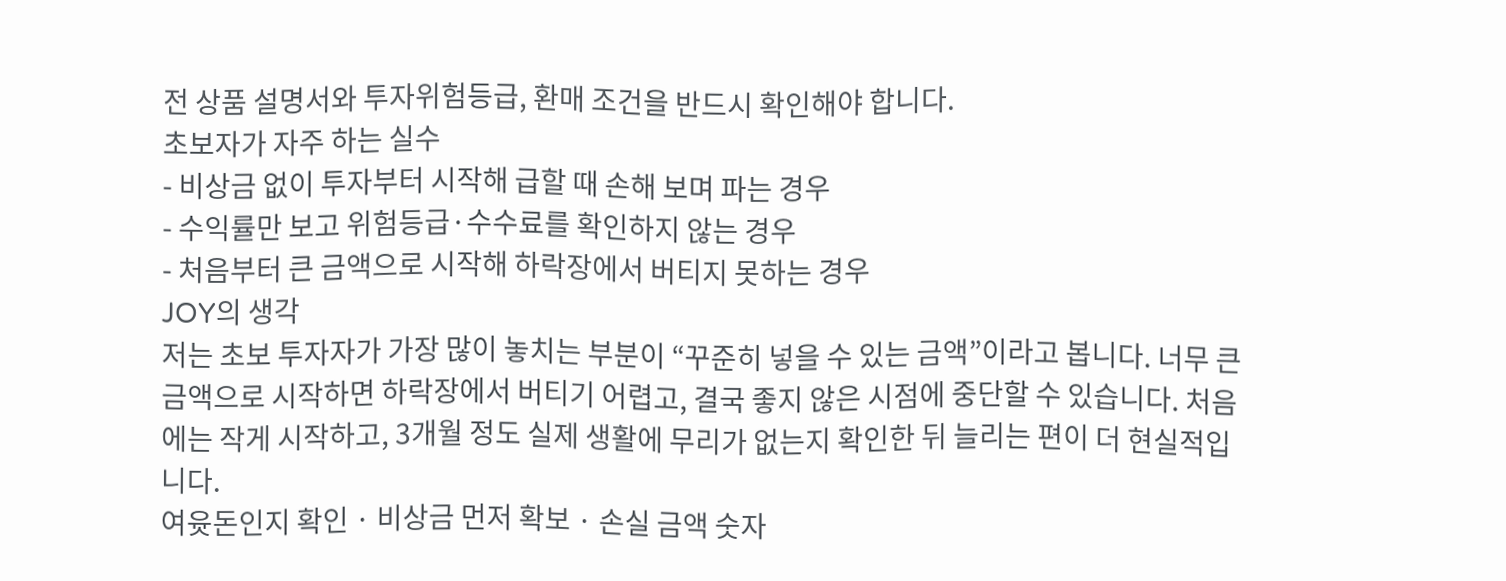전 상품 설명서와 투자위험등급, 환매 조건을 반드시 확인해야 합니다.
초보자가 자주 하는 실수
- 비상금 없이 투자부터 시작해 급할 때 손해 보며 파는 경우
- 수익률만 보고 위험등급·수수료를 확인하지 않는 경우
- 처음부터 큰 금액으로 시작해 하락장에서 버티지 못하는 경우
JOY의 생각
저는 초보 투자자가 가장 많이 놓치는 부분이 “꾸준히 넣을 수 있는 금액”이라고 봅니다. 너무 큰 금액으로 시작하면 하락장에서 버티기 어렵고, 결국 좋지 않은 시점에 중단할 수 있습니다. 처음에는 작게 시작하고, 3개월 정도 실제 생활에 무리가 없는지 확인한 뒤 늘리는 편이 더 현실적입니다.
여윳돈인지 확인 · 비상금 먼저 확보 · 손실 금액 숫자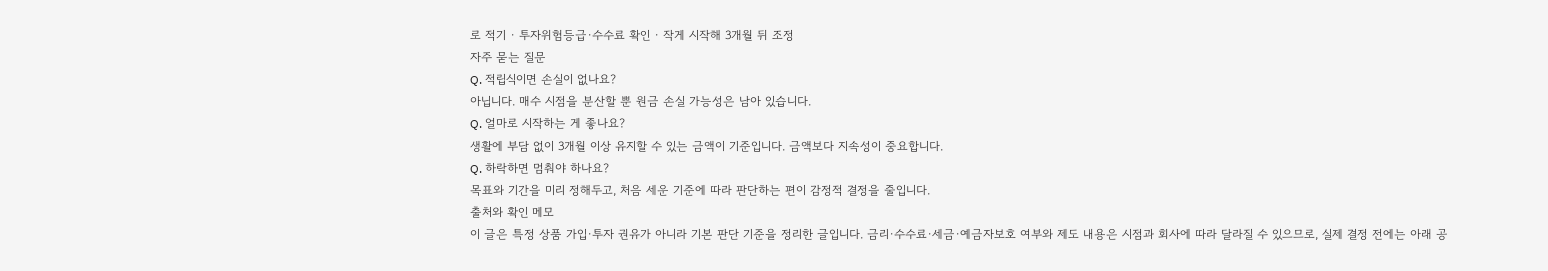로 적기 · 투자위험등급·수수료 확인 · 작게 시작해 3개월 뒤 조정
자주 묻는 질문
Q. 적립식이면 손실이 없나요?
아닙니다. 매수 시점을 분산할 뿐 원금 손실 가능성은 남아 있습니다.
Q. 얼마로 시작하는 게 좋나요?
생활에 부담 없이 3개월 이상 유지할 수 있는 금액이 기준입니다. 금액보다 지속성이 중요합니다.
Q. 하락하면 멈춰야 하나요?
목표와 기간을 미리 정해두고, 처음 세운 기준에 따라 판단하는 편이 감정적 결정을 줄입니다.
출처와 확인 메모
이 글은 특정 상품 가입·투자 권유가 아니라 기본 판단 기준을 정리한 글입니다. 금리·수수료·세금·예금자보호 여부와 제도 내용은 시점과 회사에 따라 달라질 수 있으므로, 실제 결정 전에는 아래 공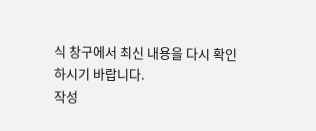식 창구에서 최신 내용을 다시 확인하시기 바랍니다.
작성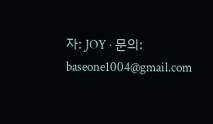자: JOY · 문의: baseone1004@gmail.com